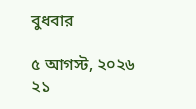বুধবার

৫ আগস্ট, ২০২৬ ২১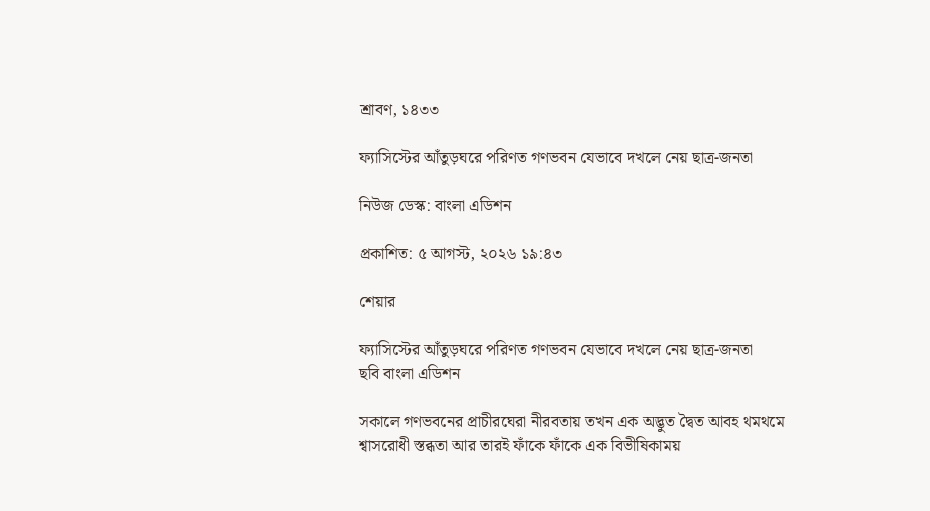শ্রাবণ, ১৪৩৩

ফ্যাসিস্টের আঁতুড়ঘরে পরিণত গণভবন যেভাবে দখলে নেয় ছাত্র-জনতা

নিউজ ডেস্ক: বাংলা এডিশন

প্রকাশিত: ৫ আগস্ট, ২০২৬ ১৯:৪৩

শেয়ার

ফ্যাসিস্টের আঁতুড়ঘরে পরিণত গণভবন যেভাবে দখলে নেয় ছাত্র-জনতা
ছবি বাংলা এডিশন

সকালে গণভবনের প্রাচীরঘেরা নীরবতায় তখন এক অদ্ভুত দ্বৈত আবহ থমথমে শ্বাসরোধী স্তব্ধতা আর তারই ফাঁকে ফাঁকে এক বিভীষিকাময়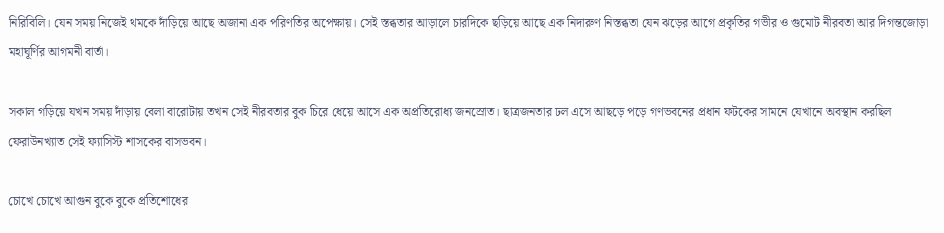নিরিবিলি। যেন সময় নিজেই থমকে দাঁড়িয়ে আছে অজানা এক পরিণতির অপেক্ষায়। সেই স্তব্ধতার আড়ালে চারদিকে ছড়িয়ে আছে এক নিদারুণ নিস্তব্ধতা যেন ঝড়ের আগে প্রকৃতির গভীর ও গুমোট নীরবতা আর দিগন্তজোড়া মহাঘূর্ণির আগমনী বার্তা।

সকাল গড়িয়ে যখন সময় দাঁড়ায় বেলা বারোটায় তখন সেই নীরবতার বুক চিরে ধেয়ে আসে এক অপ্রতিরোধ্য জনস্রোত। ছাত্রজনতার ঢল এসে আছড়ে পড়ে গণভবনের প্রধান ফটকের সামনে যেখানে অবস্থান করছিল ফেরাউনখ্যাত সেই ফ্যাসিস্ট শাসকের বাসভবন।

চোখে চোখে আগুন বুকে বুকে প্রতিশোধের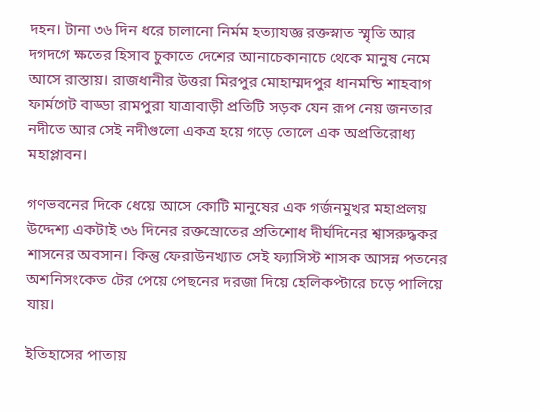দহন। টানা ৩৬ দিন ধরে চালানো নির্মম হত্যাযজ্ঞ রক্তস্নাত স্মৃতি আর দগদগে ক্ষতের হিসাব চুকাতে দেশের আনাচেকানাচে থেকে মানুষ নেমে আসে রাস্তায়। রাজধানীর উত্তরা মিরপুর মোহাম্মদপুর ধানমন্ডি শাহবাগ ফার্মগেট বাড্ডা রামপুরা যাত্রাবাড়ী প্রতিটি সড়ক যেন রূপ নেয় জনতার নদীতে আর সেই নদীগুলো একত্র হয়ে গড়ে তোলে এক অপ্রতিরোধ্য মহাপ্লাবন।

গণভবনের দিকে ধেয়ে আসে কোটি মানুষের এক গর্জনমুখর মহাপ্রলয় উদ্দেশ্য একটাই ৩৬ দিনের রক্তস্রোতের প্রতিশোধ দীর্ঘদিনের শ্বাসরুদ্ধকর শাসনের অবসান। কিন্তু ফেরাউনখ্যাত সেই ফ্যাসিস্ট শাসক আসন্ন পতনের অশনিসংকেত টের পেয়ে পেছনের দরজা দিয়ে হেলিকপ্টারে চড়ে পালিয়ে যায়।

ইতিহাসের পাতায়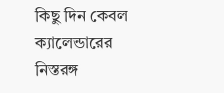কিছু দিন কেবল ক্যালেন্ডারের নিস্তরঙ্গ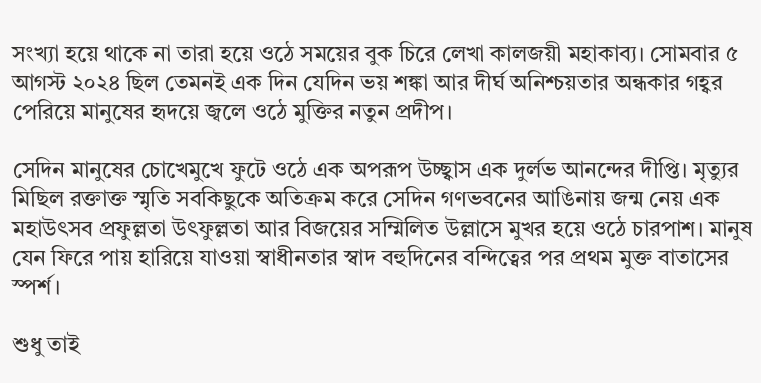সংখ্যা হয়ে থাকে না তারা হয়ে ওঠে সময়ের বুক চিরে লেখা কালজয়ী মহাকাব্য। সোমবার ৫ আগস্ট ২০২৪ ছিল তেমনই এক দিন যেদিন ভয় শঙ্কা আর দীর্ঘ অনিশ্চয়তার অন্ধকার গহ্বর পেরিয়ে মানুষের হৃদয়ে জ্বলে ওঠে মুক্তির নতুন প্রদীপ।

সেদিন মানুষের চোখেমুখে ফুটে ওঠে এক অপরূপ উচ্ছ্বাস এক দুর্লভ আনন্দের দীপ্তি। মৃত্যুর মিছিল রক্তাক্ত স্মৃতি সবকিছুকে অতিক্রম করে সেদিন গণভবনের আঙিনায় জন্ম নেয় এক মহাউৎসব প্রফুল্লতা উৎফুল্লতা আর বিজয়ের সম্মিলিত উল্লাসে মুখর হয়ে ওঠে চারপাশ। মানুষ যেন ফিরে পায় হারিয়ে যাওয়া স্বাধীনতার স্বাদ বহুদিনের বন্দিত্বের পর প্রথম মুক্ত বাতাসের স্পর্শ।

শুধু তাই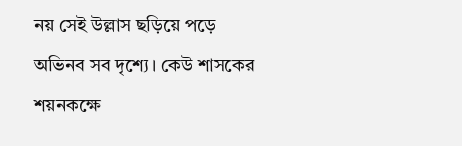নয় সেই উল্লাস ছড়িয়ে পড়ে অভিনব সব দৃশ্যে। কেউ শাসকের শয়নকক্ষে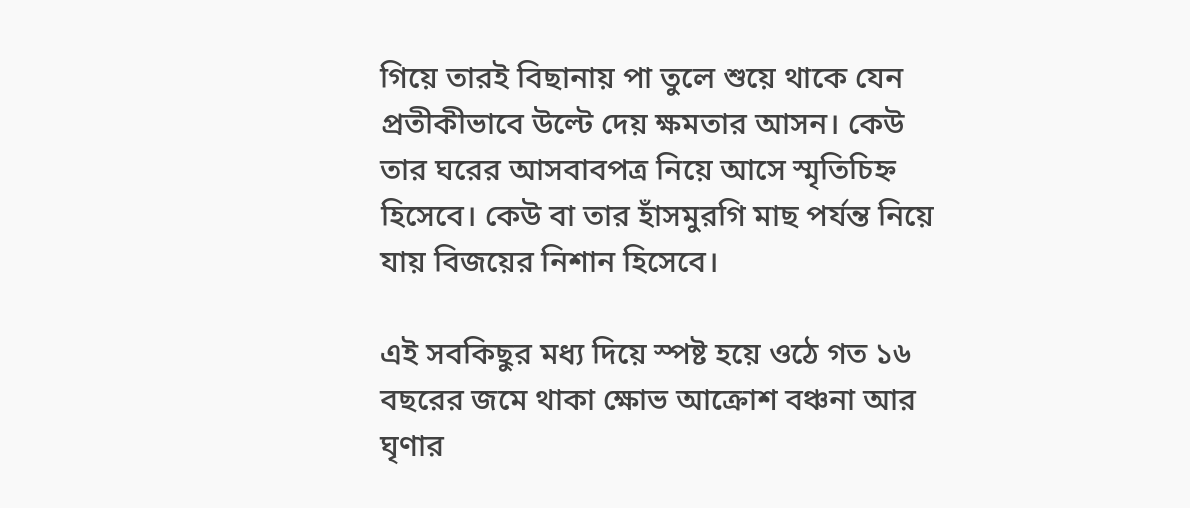গিয়ে তারই বিছানায় পা তুলে শুয়ে থাকে যেন প্রতীকীভাবে উল্টে দেয় ক্ষমতার আসন। কেউ তার ঘরের আসবাবপত্র নিয়ে আসে স্মৃতিচিহ্ন হিসেবে। কেউ বা তার হাঁসমুরগি মাছ পর্যন্ত নিয়ে যায় বিজয়ের নিশান হিসেবে।

এই সবকিছুর মধ্য দিয়ে স্পষ্ট হয়ে ওঠে গত ১৬ বছরের জমে থাকা ক্ষোভ আক্রোশ বঞ্চনা আর ঘৃণার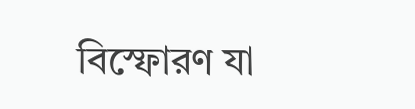বিস্ফোরণ যা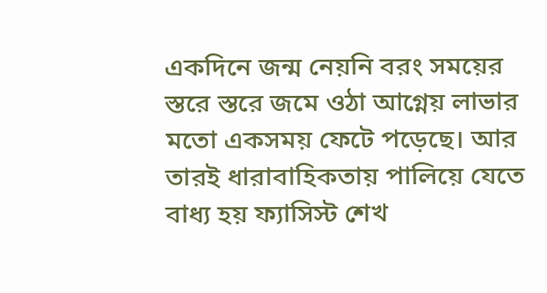একদিনে জন্ম নেয়নি বরং সময়ের স্তরে স্তরে জমে ওঠা আগ্নেয় লাভার মতো একসময় ফেটে পড়েছে। আর তারই ধারাবাহিকতায় পালিয়ে যেতে বাধ্য হয় ফ্যাসিস্ট শেখ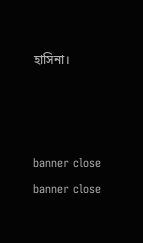হাসিনা।



banner close
banner close